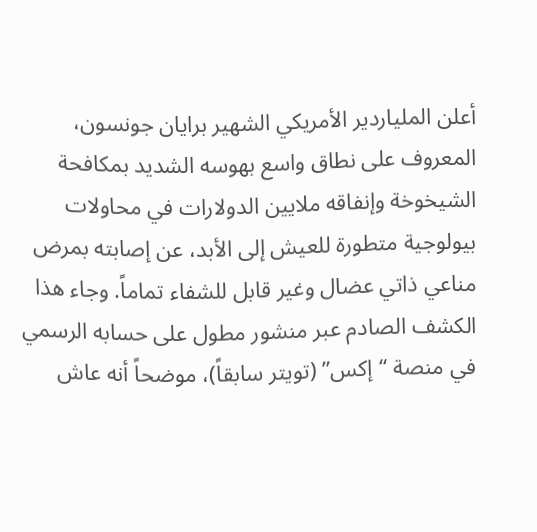أعلن الملياردير الأمريكي الشهير برايان جونسون، المعروف على نطاق واسع بهوسه الشديد بمكافحة الشيخوخة وإنفاقه ملايين الدولارات في محاولات بيولوجية متطورة للعيش إلى الأبد، عن إصابته بمرض مناعي ذاتي عضال وغير قابل للشفاء تماماً. وجاء هذا الكشف الصادم عبر منشور مطول على حسابه الرسمي في منصة “إكس” (تويتر سابقاً)، موضحاً أنه عاش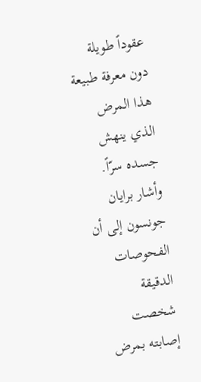عقوداً طويلة دون معرفة طبيعة هذا المرض الذي ينهش جسده سرّاً.
وأشار برايان جونسون إلى أن الفحوصات الدقيقة شخصت إصابته بمرض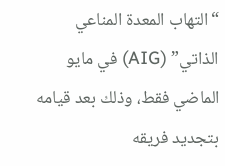“التهاب المعدة المناعي الذاتي” (AIG) في مايو الماضي فقط، وذلك بعد قيامه بتجديد فريقه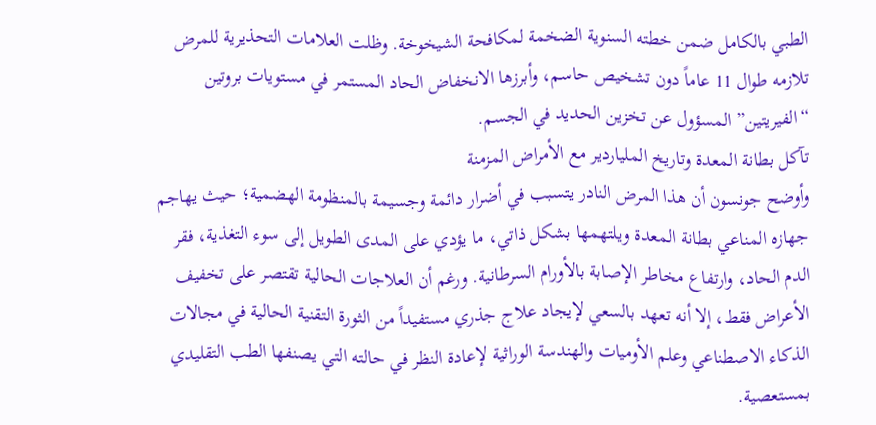الطبي بالكامل ضمن خطته السنوية الضخمة لمكافحة الشيخوخة. وظلت العلامات التحذيرية للمرض تلازمه طوال 11 عاماً دون تشخيص حاسم، وأبرزها الانخفاض الحاد المستمر في مستويات بروتين “الفيريتين” المسؤول عن تخزين الحديد في الجسم.
تآكل بطانة المعدة وتاريخ الملياردير مع الأمراض المزمنة
وأوضح جونسون أن هذا المرض النادر يتسبب في أضرار دائمة وجسيمة بالمنظومة الهضمية؛ حيث يهاجم جهازه المناعي بطانة المعدة ويلتهمها بشكل ذاتي، ما يؤدي على المدى الطويل إلى سوء التغذية، فقر الدم الحاد، وارتفاع مخاطر الإصابة بالأورام السرطانية. ورغم أن العلاجات الحالية تقتصر على تخفيف الأعراض فقط، إلا أنه تعهد بالسعي لإيجاد علاج جذري مستفيداً من الثورة التقنية الحالية في مجالات الذكاء الاصطناعي وعلم الأوميات والهندسة الوراثية لإعادة النظر في حالته التي يصنفها الطب التقليدي بمستعصية.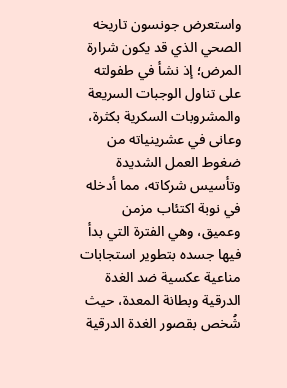واستعرض جونسون تاريخه الصحي الذي قد يكون شرارة المرض؛ إذ نشأ في طفولته على تناول الوجبات السريعة والمشروبات السكرية بكثرة، وعانى في عشرينياته من ضغوط العمل الشديدة وتأسيس شركاته، مما أدخله في نوبة اكتئاب مزمن وعميق، وهي الفترة التي بدأ فيها جسده بتطوير استجابات مناعية عكسية ضد الغدة الدرقية وبطانة المعدة، حيث شُخص بقصور الغدة الدرقية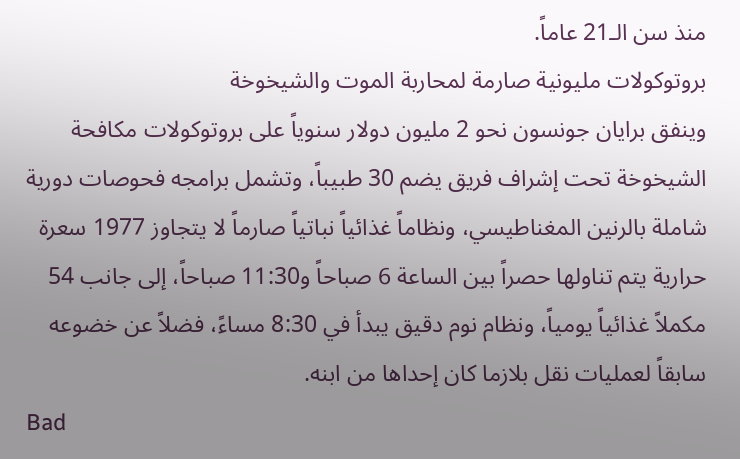منذ سن الـ21 عاماً.
بروتوكولات مليونية صارمة لمحاربة الموت والشيخوخة
وينفق برايان جونسون نحو 2 مليون دولار سنوياً على بروتوكولات مكافحة الشيخوخة تحت إشراف فريق يضم 30 طبيباً، وتشمل برامجه فحوصات دورية شاملة بالرنين المغناطيسي، ونظاماً غذائياً نباتياً صارماً لا يتجاوز 1977 سعرة حرارية يتم تناولها حصراً بين الساعة 6 صباحاً و11:30 صباحاً، إلى جانب 54 مكملاً غذائياً يومياً، ونظام نوم دقيق يبدأ في 8:30 مساءً، فضلاً عن خضوعه سابقاً لعمليات نقل بلازما كان إحداها من ابنه.
Bad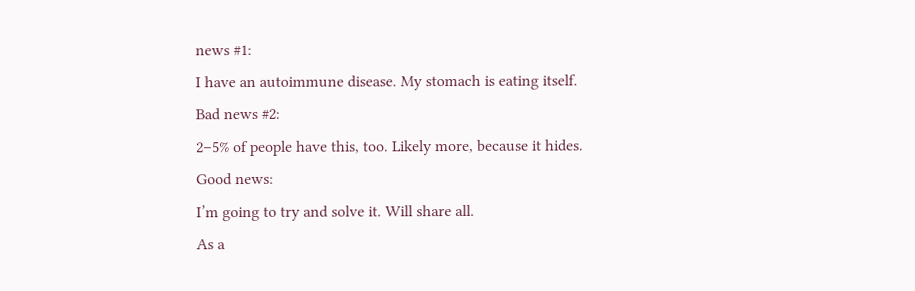news #1:
I have an autoimmune disease. My stomach is eating itself.
Bad news #2:
2–5% of people have this, too. Likely more, because it hides.
Good news:
I’m going to try and solve it. Will share all.
As a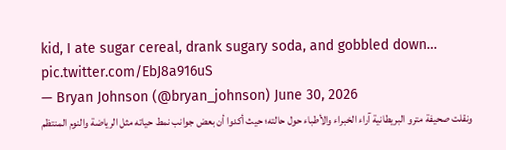kid, I ate sugar cereal, drank sugary soda, and gobbled down… pic.twitter.com/EbJ8a916uS
— Bryan Johnson (@bryan_johnson) June 30, 2026
ونقلت صحيفة مترو البريطانية آراء الخبراء والأطباء حول حالته؛ حيث أكدوا أن بعض جوانب نمط حياته مثل الرياضة والنوم المنتظم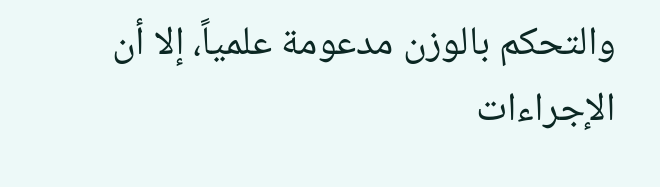والتحكم بالوزن مدعومة علمياً، إلا أن الإجراءات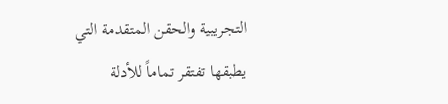التجريبية والحقن المتقدمة التي يطبقها تفتقر تماماً للأدلة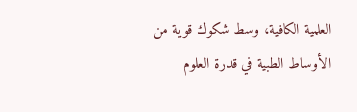العلمية الكافية، وسط شكوك قوية من الأوساط الطبية في قدرة العلوم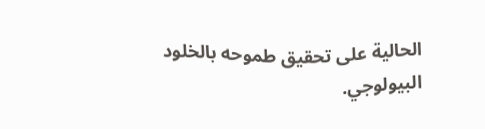الحالية على تحقيق طموحه بالخلود البيولوجي.